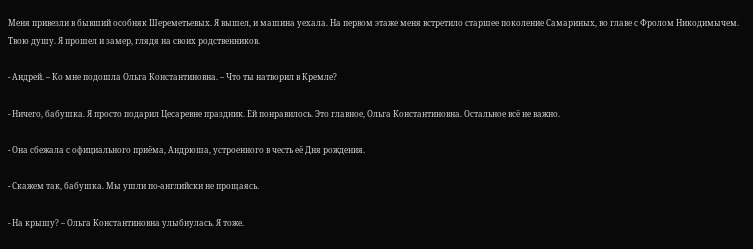Меня привезли в бывший особняк Шереметьевых. Я вышел, и машина уехала. На первом этаже меня встретило старшее поколение Самариных, во главе с Фролом Никодимычем. Твою душу. Я прошел и замер, глядя на своих родственников.

- Андрей. – Ко мне подошла Ольга Константиновна. – Что ты натворил в Кремле?

- Ничего, бабушка. Я просто подарил Цесаревне праздник. Ей понравилось. Это главное, Ольга Константиновна. Остальное всё не важно.

- Она сбежала с официального приёма, Андрюша, устроенного в честь её Дня рождения.

- Скажем так, бабушка. Мы ушли по-английски не прощаясь.

- На крышу? – Ольга Константиновна улыбнулась. Я тоже.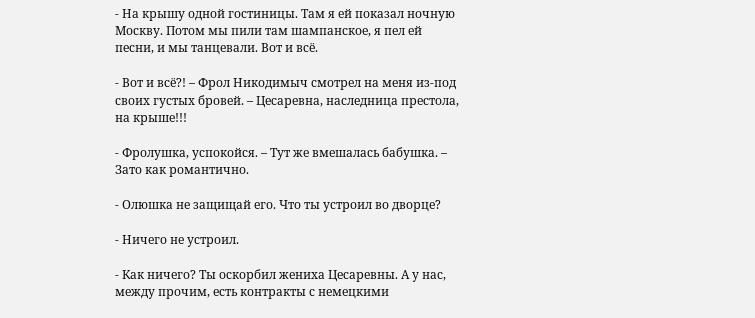- На крышу одной гостиницы. Там я ей показал ночную Москву. Потом мы пили там шампанское, я пел ей песни, и мы танцевали. Вот и всё.

- Вот и всё?! – Фрол Никодимыч смотрел на меня из-под своих густых бровей. – Цесаревна, наследница престола, на крыше!!!

- Фролушка, успокойся. – Тут же вмешалась бабушка. – Зато как романтично.

- Олюшка не защищай его. Что ты устроил во дворце?

- Ничего не устроил.

- Как ничего? Ты оскорбил жениха Цесаревны. А у нас, между прочим, есть контракты с немецкими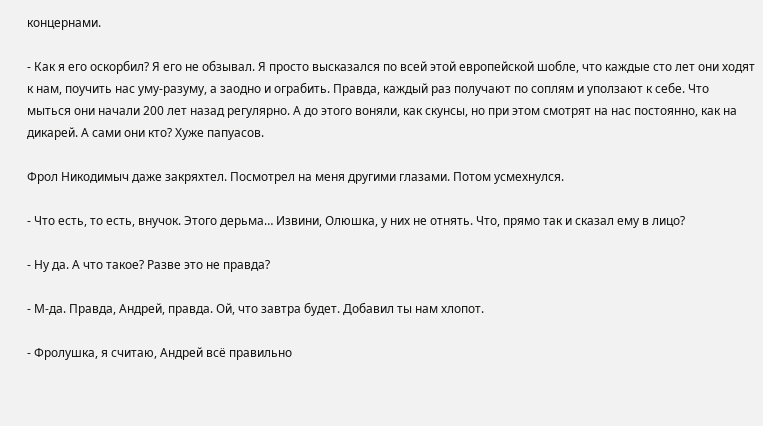концернами.

- Как я его оскорбил? Я его не обзывал. Я просто высказался по всей этой европейской шобле, что каждые сто лет они ходят к нам, поучить нас уму-разуму, а заодно и ограбить. Правда, каждый раз получают по соплям и уползают к себе. Что мыться они начали 200 лет назад регулярно. А до этого воняли, как скунсы, но при этом смотрят на нас постоянно, как на дикарей. А сами они кто? Хуже папуасов.

Фрол Никодимыч даже закряхтел. Посмотрел на меня другими глазами. Потом усмехнулся.

- Что есть, то есть, внучок. Этого дерьма… Извини, Олюшка, у них не отнять. Что, прямо так и сказал ему в лицо?

- Ну да. А что такое? Разве это не правда?

- М-да. Правда, Андрей, правда. Ой, что завтра будет. Добавил ты нам хлопот.

- Фролушка, я считаю, Андрей всё правильно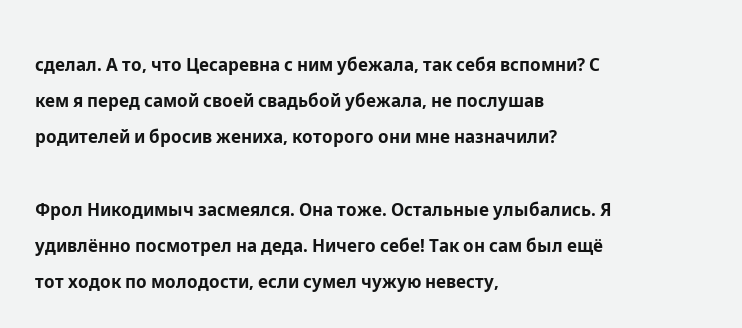сделал. А то, что Цесаревна с ним убежала, так себя вспомни? С кем я перед самой своей свадьбой убежала, не послушав родителей и бросив жениха, которого они мне назначили?

Фрол Никодимыч засмеялся. Она тоже. Остальные улыбались. Я удивлённо посмотрел на деда. Ничего себе! Так он сам был ещё тот ходок по молодости, если сумел чужую невесту,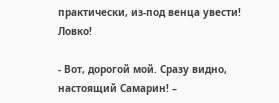практически, из-под венца увести! Ловко!

- Вот, дорогой мой. Сразу видно, настоящий Самарин! –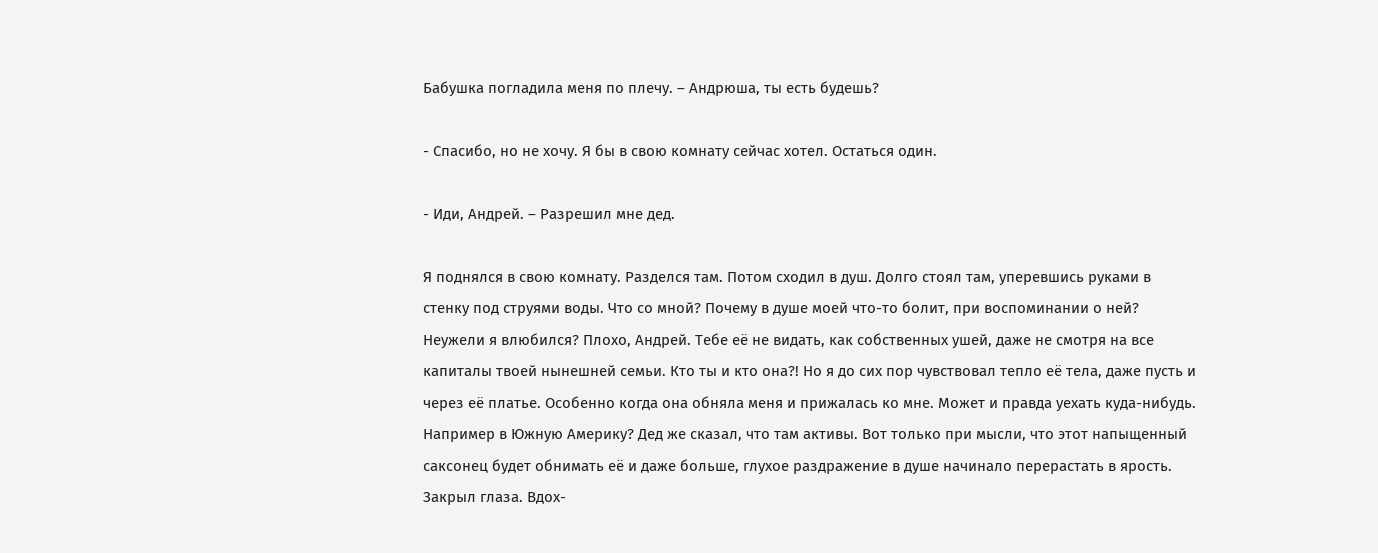Бабушка погладила меня по плечу. – Андрюша, ты есть будешь?

- Спасибо, но не хочу. Я бы в свою комнату сейчас хотел. Остаться один.

- Иди, Андрей. – Разрешил мне дед.

Я поднялся в свою комнату. Разделся там. Потом сходил в душ. Долго стоял там, уперевшись руками в стенку под струями воды. Что со мной? Почему в душе моей что-то болит, при воспоминании о ней? Неужели я влюбился? Плохо, Андрей. Тебе её не видать, как собственных ушей, даже не смотря на все капиталы твоей нынешней семьи. Кто ты и кто она?! Но я до сих пор чувствовал тепло её тела, даже пусть и через её платье. Особенно когда она обняла меня и прижалась ко мне. Может и правда уехать куда-нибудь. Например в Южную Америку? Дед же сказал, что там активы. Вот только при мысли, что этот напыщенный саксонец будет обнимать её и даже больше, глухое раздражение в душе начинало перерастать в ярость. Закрыл глаза. Вдох-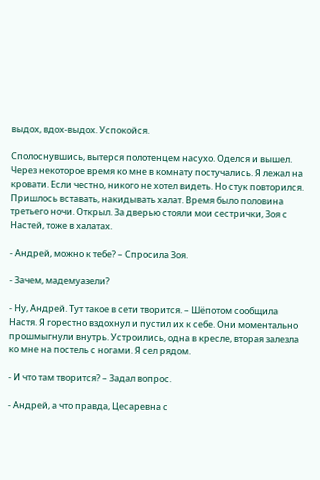выдох, вдох-выдох. Успокойся.

Сполоснувшись, вытерся полотенцем насухо. Оделся и вышел. Через некоторое время ко мне в комнату постучались. Я лежал на кровати. Если честно, никого не хотел видеть. Но стук повторился. Пришлось вставать, накидывать халат. Время было половина третьего ночи. Открыл. За дверью стояли мои сестрички, Зоя с Настей, тоже в халатах.

- Андрей, можно к тебе? – Спросила Зоя.

- Зачем, мадемуазели?

- Ну, Андрей. Тут такое в сети творится. – Шёпотом сообщила Настя. Я горестно вздохнул и пустил их к себе. Они моментально прошмыгнули внутрь. Устроились, одна в кресле, вторая залезла ко мне на постель с ногами. Я сел рядом.

- И что там творится? – Задал вопрос.

- Андрей, а что правда, Цесаревна с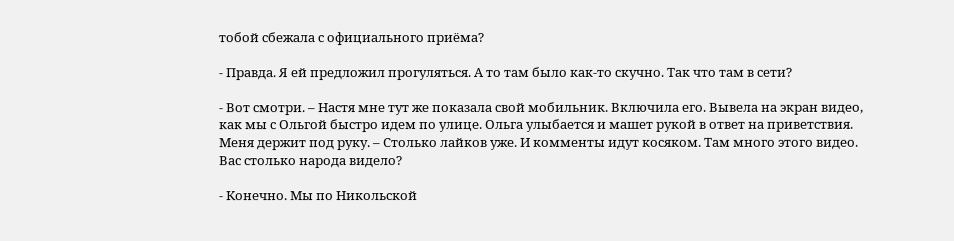тобой сбежала с официального приёма?

- Правда. Я ей предложил прогуляться. А то там было как-то скучно. Так что там в сети?

- Вот смотри. – Настя мне тут же показала свой мобильник. Включила его. Вывела на экран видео, как мы с Ольгой быстро идем по улице. Ольга улыбается и машет рукой в ответ на приветствия. Меня держит под руку. – Столько лайков уже. И комменты идут косяком. Там много этого видео. Вас столько народа видело?

- Конечно. Мы по Никольской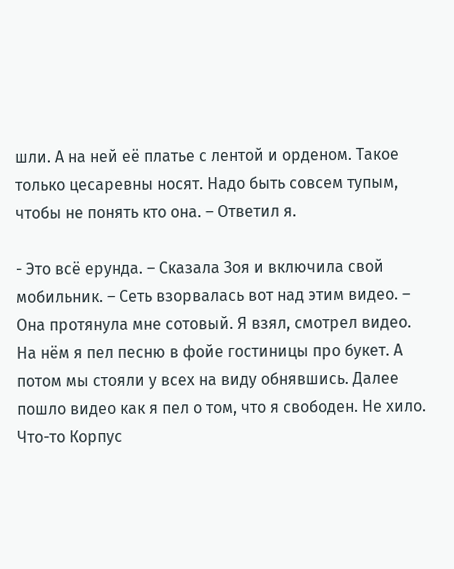шли. А на ней её платье с лентой и орденом. Такое только цесаревны носят. Надо быть совсем тупым, чтобы не понять кто она. – Ответил я.

- Это всё ерунда. – Сказала Зоя и включила свой мобильник. – Сеть взорвалась вот над этим видео. – Она протянула мне сотовый. Я взял, смотрел видео. На нём я пел песню в фойе гостиницы про букет. А потом мы стояли у всех на виду обнявшись. Далее пошло видео как я пел о том, что я свободен. Не хило. Что-то Корпус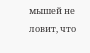мышей не ловит, что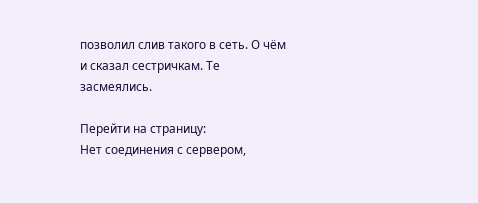позволил слив такого в сеть. О чём и сказал сестричкам. Те засмеялись.

Перейти на страницу:
Нет соединения с сервером,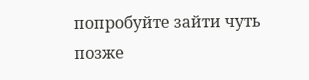попробуйте зайти чуть позже